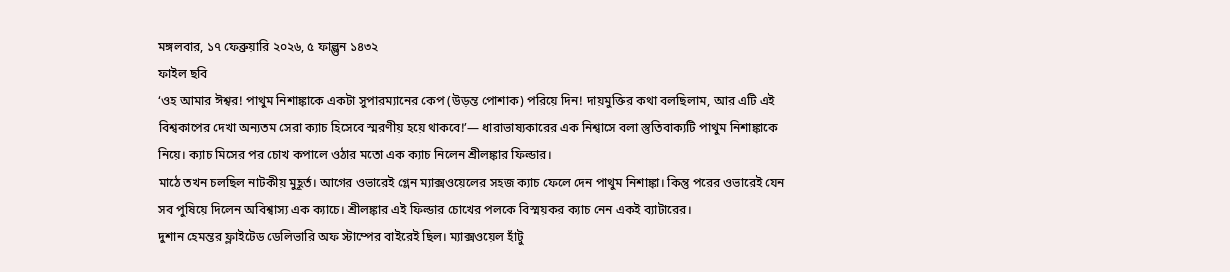মঙ্গলবার, ১৭ ফেব্রুয়ারি ২০২৬, ৫ ফাল্গুন ১৪৩২
ফাইল ছবি
‘ওহ আমার ঈশ্বর! পাথুম নিশাঙ্কাকে একটা সুপারম্যানের কেপ (উড়ন্ত পোশাক) পরিয়ে দিন! দায়মুক্তির কথা বলছিলাম, আর এটি এই বিশ্বকাপের দেখা অন্যতম সেরা ক্যাচ হিসেবে স্মরণীয় হয়ে থাকবে!’— ধারাভাষ্যকারের এক নিশ্বাসে বলা স্তুতিবাক্যটি পাথুম নিশাঙ্কাকে নিয়ে। ক্যাচ মিসের পর চোখ কপালে ওঠার মতো এক ক্যাচ নিলেন শ্রীলঙ্কার ফিল্ডার।
মাঠে তখন চলছিল নাটকীয় মুহূর্ত। আগের ওভারেই গ্লেন ম্যাক্সওয়েলের সহজ ক্যাচ ফেলে দেন পাথুম নিশাঙ্কা। কিন্তু পরের ওভারেই যেন সব পুষিয়ে দিলেন অবিশ্বাস্য এক ক্যাচে। শ্রীলঙ্কার এই ফিল্ডার চোখের পলকে বিস্ময়কর ক্যাচ নেন একই ব্যাটারের।
দুশান হেমন্তর ফ্লাইটেড ডেলিভারি অফ স্টাম্পের বাইরেই ছিল। ম্যাক্সওয়েল হাঁটু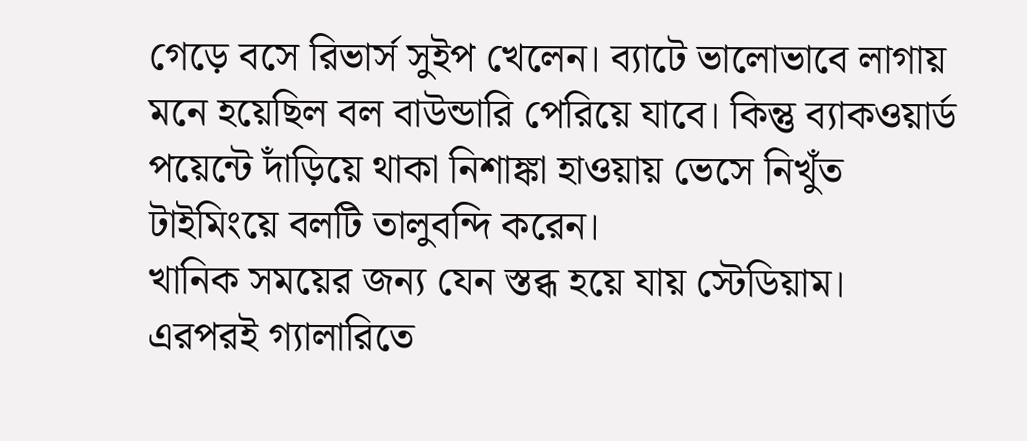গেড়ে বসে রিভার্স সুইপ খেলেন। ব্যাটে ভালোভাবে লাগায় মনে হয়েছিল বল বাউন্ডারি পেরিয়ে যাবে। কিন্তু ব্যাকওয়ার্ড পয়েন্টে দাঁড়িয়ে থাকা নিশাঙ্কা হাওয়ায় ভেসে নিখুঁত টাইমিংয়ে বলটি তালুবন্দি করেন।
খানিক সময়ের জন্য যেন স্তব্ধ হয়ে যায় স্টেডিয়াম। এরপরই গ্যালারিতে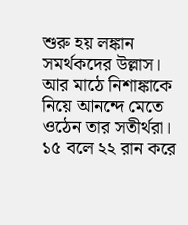শুরু হয় লঙ্কান সমর্থকদের উল্লাস। আর মাঠে নিশাঙ্কাকে নিয়ে আনন্দে মেতে ওঠেন তার সতীর্থরা। ১৫ বলে ২২ রান করে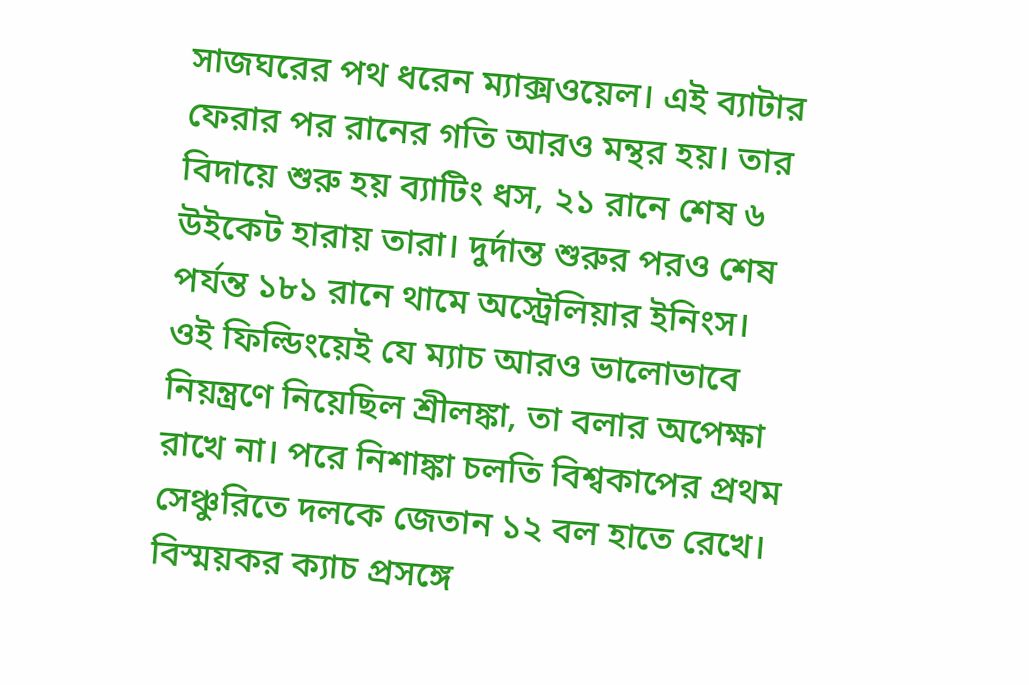সাজঘরের পথ ধরেন ম্যাক্সওয়েল। এই ব্যাটার ফেরার পর রানের গতি আরও মন্থর হয়। তার বিদায়ে শুরু হয় ব্যাটিং ধস, ২১ রানে শেষ ৬ উইকেট হারায় তারা। দুর্দান্ত শুরুর পরও শেষ পর্যন্ত ১৮১ রানে থামে অস্ট্রেলিয়ার ইনিংস।
ওই ফিল্ডিংয়েই যে ম্যাচ আরও ভালোভাবে নিয়ন্ত্রণে নিয়েছিল শ্রীলঙ্কা, তা বলার অপেক্ষা রাখে না। পরে নিশাঙ্কা চলতি বিশ্বকাপের প্রথম সেঞ্চুরিতে দলকে জেতান ১২ বল হাতে রেখে। বিস্ময়কর ক্যাচ প্রসঙ্গে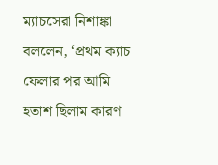ম্যাচসেরা নিশাঙ্কা বললেন, ‘প্রথম ক্যাচ ফেলার পর আমি হতাশ ছিলাম কারণ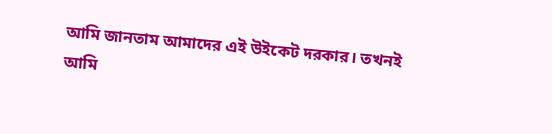আমি জানতাম আমাদের এই উইকেট দরকার। তখনই আমি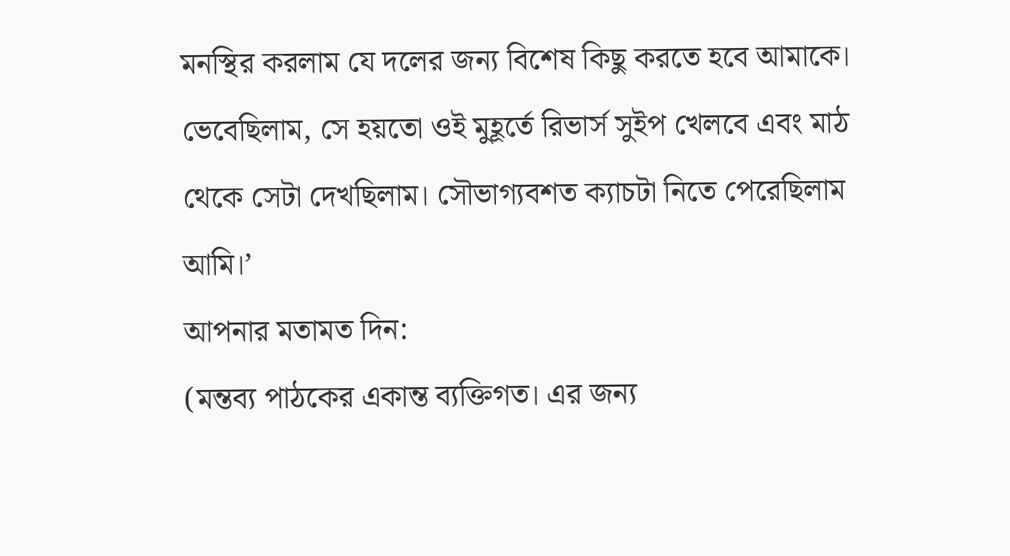মনস্থির করলাম যে দলের জন্য বিশেষ কিছু করতে হবে আমাকে। ভেবেছিলাম, সে হয়তো ওই মুহূর্তে রিভার্স সুইপ খেলবে এবং মাঠ থেকে সেটা দেখছিলাম। সৌভাগ্যবশত ক্যাচটা নিতে পেরেছিলাম আমি।’
আপনার মতামত দিন:
(মন্তব্য পাঠকের একান্ত ব্যক্তিগত। এর জন্য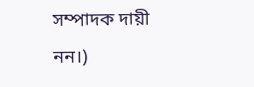সম্পাদক দায়ী নন।)